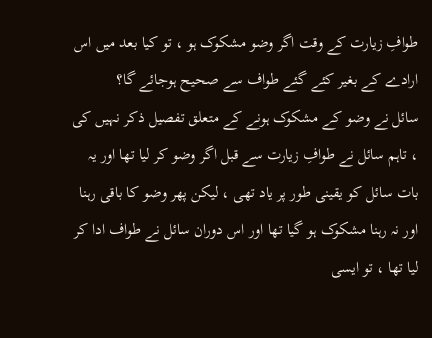طوافِ زیارت کے وقت اگر وضو مشکوک ہو ، تو کیا بعد میں اس ارادے کے بغیر کئے گئے طواف سے صحیح ہوجائے گا؟
سائل نے وضو کے مشکوک ہونے کے متعلق تفصیل ذکر نہیں کی ، تاہم سائل نے طوافِ زیارت سے قبل اگر وضو کر لیا تھا اور یہ بات سائل کو یقینی طور پر یاد تھی ، لیکن پھر وضو کا باقی رہنا اور نہ رہنا مشکوک ہو گیا تھا اور اس دوران سائل نے طواف ادا کر لیا تھا ، تو ایسی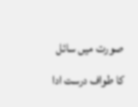صورت میں سائل کا طواف درست ادا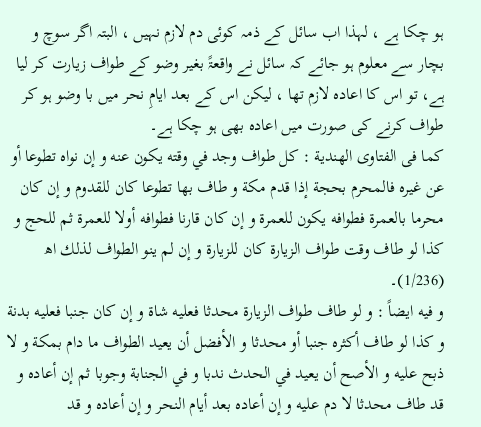ہو چکا ہے ، لہذا اب سائل کے ذمہ کوئی دم لازم نہیں ، البتہ اگر سوچ و بچار سے معلوم ہو جائے کہ سائل نے واقعۃً بغیر وضو کے طواف زیارت کر لیا ہے، تو اس کا اعادہ لازم تھا ، لیکن اس کے بعد ایامِ نحر میں با وضو ہو کر طواف کرنے کی صورت میں اعادہ بھی ہو چکا ہے۔
کما فی الفتاوی الھندیة : كل طواف وجد في وقته يكون عنه و إن نواه تطوعا أو عن غيره فالمحرم بحجة إذا قدم مكة و طاف بها تطوعا كان للقدوم و إن كان محرما بالعمرة فطوافه يكون للعمرة و إن كان قارنا فطوافه أولا للعمرة ثم للحج و كذا لو طاف وقت طواف الزيارة كان للزيارة و إن لم ينو الطواف لذلك اھ (1/236)۔
و فیه ایضاً : و لو طاف طواف الزيارة محدثا فعليه شاة و إن كان جنبا فعليه بدنة و كذا لو طاف أكثره جنبا أو محدثا و الأفضل أن يعيد الطواف ما دام بمكة و لا ذبح عليه و الأصح أن يعيد في الحدث ندبا و في الجنابة وجوبا ثم إن أعاده و قد طاف محدثا لا دم عليه و إن أعاده بعد أيام النحر و إن أعاده و قد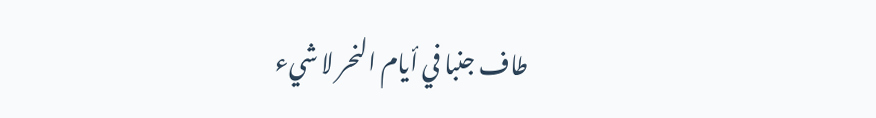طاف جنبا في أيام النحر لا شيء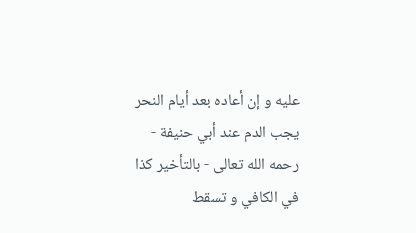عليه و إن أعاده بعد أيام النحر يجب الدم عند أبي حنيفة - رحمه الله تعالى - بالتأخير كذا في الكافي و تسقط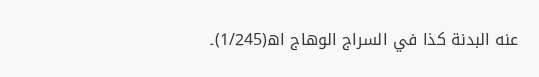عنه البدنة كذا في السراج الوهاج اھ(1/245)۔